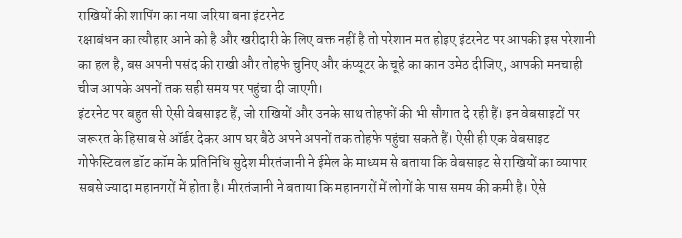राखियों की शापिंग का नया जरिया बना इंटरनेट
रक्षाबंधन का त्यौहार आने को है और खरीदारी के लिए वक्त नहीं है तो परेशान मत होइए इंटरनेट पर आपकी इस परेशानी का हल है, बस अपनी पसंद की राखी और तोहफे चुनिए और कंप्यूटर के चूहे का कान उमेठ दीजिए, आपकी मनचाही चीज आपके अपनों तक सही समय पर पहुंचा दी जाएगी।
इंटरनेट पर बहुत सी ऐसी वेबसाइट हैं, जो राखियों और उनके साथ तोहफों की भी सौगात दे रही हैं। इन वेबसाइटों पर जरूरत के हिसाब से ऑर्डर देकर आप घर बैठे अपने अपनों तक तोहफे पहुंचा सकते हैं। ऐसी ही एक वेबसाइट गोफेस्टिवल डॉट कॉम के प्रतिनिधि सुदेश मीरतंजानी ने ईमेल के माध्यम से बताया कि वेबसाइट से राखियों का व्यापार सबसे ज्यादा महानगरों में होता है। मीरतंजानी ने बताया कि महानगरों में लोगों के पास समय की कमी है। ऐसे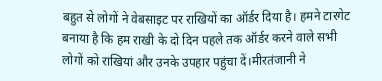बहुत से लोगों ने वेबसाइट पर राखियों का ऑर्डर दिया है। हमने टारगेट बनाया है कि हम राखी के दो दिन पहले तक ऑर्डर करने वाले सभी लोगों को राखियां और उनके उपहार पहुंचा दें।मीरतंजानी ने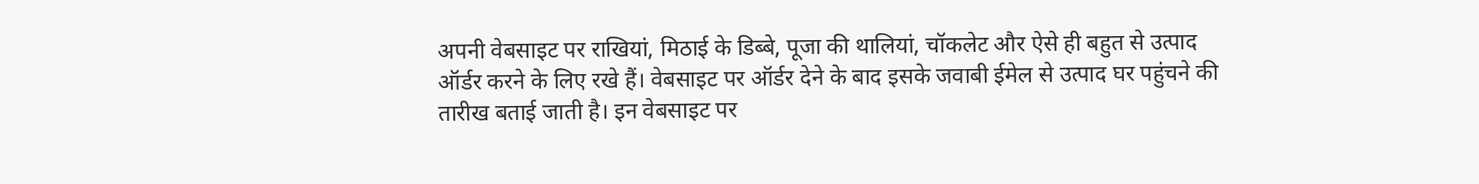अपनी वेबसाइट पर राखियां, मिठाई के डिब्बे, पूजा की थालियां, चॉकलेट और ऐसे ही बहुत से उत्पाद ऑर्डर करने के लिए रखे हैं। वेबसाइट पर ऑर्डर देने के बाद इसके जवाबी ईमेल से उत्पाद घर पहुंचने की तारीख बताई जाती है। इन वेबसाइट पर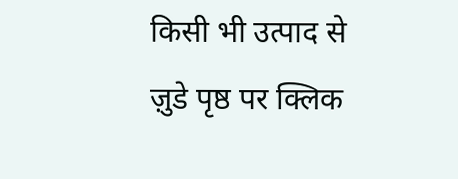किसी भी उत्पाद से ज़ुडे पृष्ठ पर क्लिक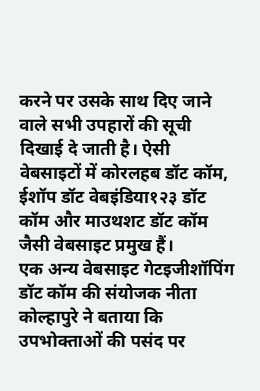करने पर उसके साथ दिए जाने वाले सभी उपहारों की सूची दिखाई दे जाती है। ऐसी वेबसाइटों में कोरलहब डॉट कॉम, ईशॉप डॉट वेबइंडिया१२३ डॉट कॉम और माउथशट डॉट कॉम जैसी वेबसाइट प्रमुख हैं।
एक अन्य वेबसाइट गेटइजीशॉपिंग डॉट कॉम की संयोजक नीता कोल्हापुरे ने बताया कि उपभोक्ताओं की पसंद पर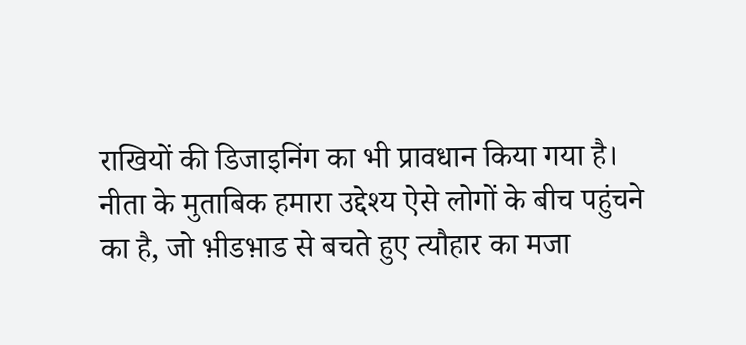राखियों की डिजाइनिंग का भी प्रावधान किया गया है।
नीता के मुताबिक हमारा उद्देश्य ऐसे लोगों के बीच पहुंचने का है, जो भ़ीडभ़ाड से बचते हुए त्यौहार का मजा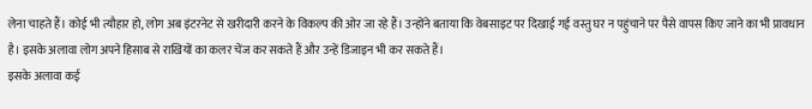लेना चाहते हैं। कोई भी त्यौहार हो, लोग अब इंटरनेट से खरीदारी करने के विकल्प की ओर जा रहे हैं। उन्होंने बताया कि वेबसाइट पर दिखाई गई वस्तु घर न पहुंचाने पर पैसे वापस किए जाने का भी प्रावधान है। इसके अलावा लोग अपने हिसाब से राखियों का कलर चेंज कर सकते हैं और उन्हें डिजाइन भी कर सकते हैं।
इसके अलावा कई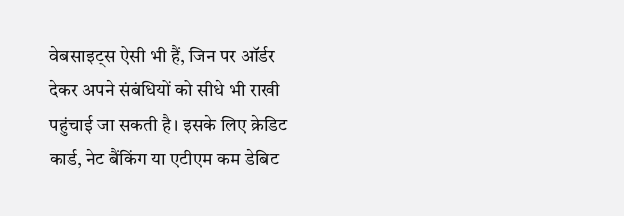वेबसाइट्स ऐसी भी हैं, जिन पर ऑर्डर देकर अपने संबंधियों को सीधे भी राखी पहुंचाई जा सकती है। इसके लिए क्रेडिट कार्ड, नेट बैंकिंग या एटीएम कम डेबिट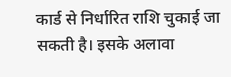कार्ड से निर्धारित राशि चुकाई जा सकती है। इसके अलावा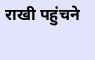राखी पहुंचने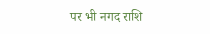पर भी नगद राशि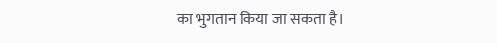का भुगतान किया जा सकता है।